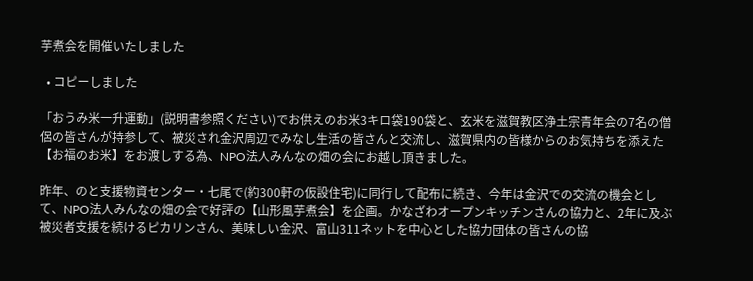芋煮会を開催いたしました

  • コピーしました

「おうみ米一升運動」(説明書参照ください)でお供えのお米3キロ袋190袋と、玄米を滋賀教区浄土宗青年会の7名の僧侶の皆さんが持参して、被災され金沢周辺でみなし生活の皆さんと交流し、滋賀県内の皆様からのお気持ちを添えた【お福のお米】をお渡しする為、NPO法人みんなの畑の会にお越し頂きました。

昨年、のと支援物資センター・七尾で(約300軒の仮設住宅)に同行して配布に続き、今年は金沢での交流の機会として、NPO法人みんなの畑の会で好評の【山形風芋煮会】を企画。かなざわオープンキッチンさんの協力と、2年に及ぶ被災者支援を続けるピカリンさん、美味しい金沢、富山311ネットを中心とした協力団体の皆さんの協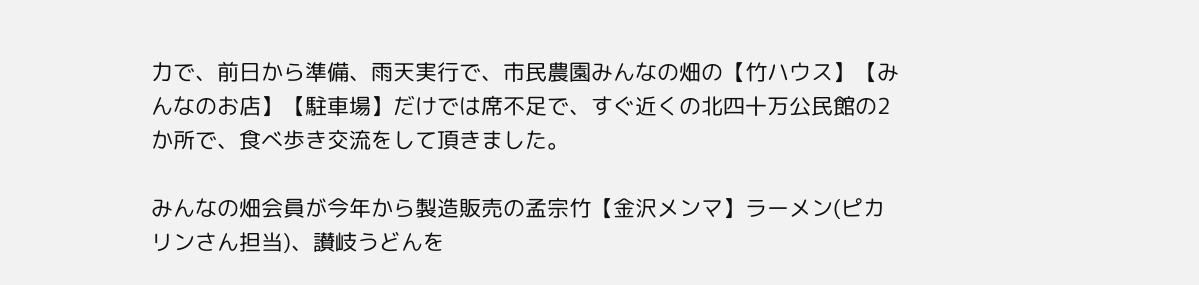力で、前日から準備、雨天実行で、市民農園みんなの畑の【竹ハウス】【みんなのお店】【駐車場】だけでは席不足で、すぐ近くの北四十万公民館の2か所で、食べ歩き交流をして頂きました。

みんなの畑会員が今年から製造販売の孟宗竹【金沢メンマ】ラーメン(ピカリンさん担当)、讃岐うどんを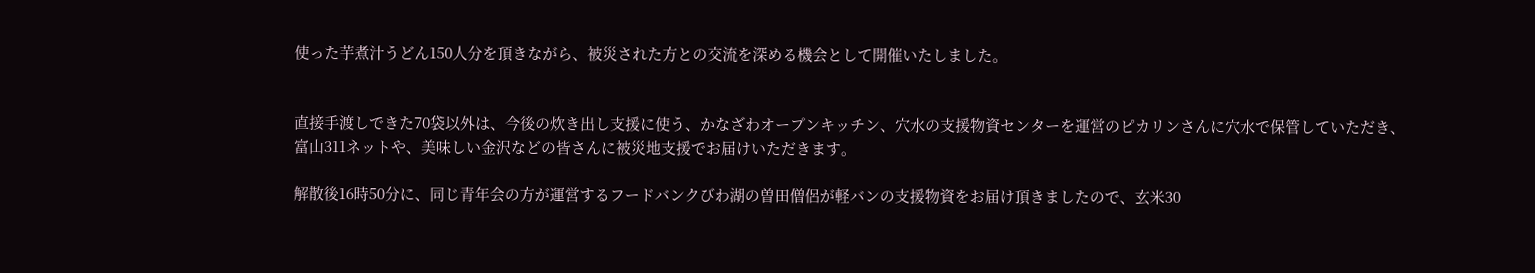使った芋煮汁うどん150人分を頂きながら、被災された方との交流を深める機会として開催いたしました。


直接手渡しできた70袋以外は、今後の炊き出し支援に使う、かなざわオープンキッチン、穴水の支援物資センターを運営のピカリンさんに穴水で保管していただき、富山311ネットや、美味しい金沢などの皆さんに被災地支援でお届けいただきます。

解散後16時50分に、同じ青年会の方が運営するフードバンクびわ湖の曽田僧侶が軽バンの支援物資をお届け頂きましたので、玄米30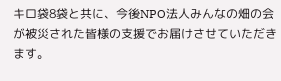キロ袋8袋と共に、今後NPO法人みんなの畑の会が被災された皆様の支援でお届けさせていただきます。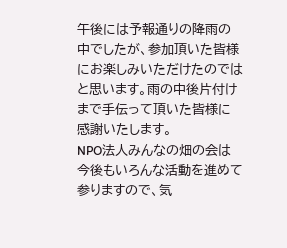午後には予報通りの降雨の中でしたが、参加頂いた皆様にお楽しみいただけたのではと思います。雨の中後片付けまで手伝って頂いた皆様に感謝いたします。
NPO法人みんなの畑の会は今後もいろんな活動を進めて参りますので、気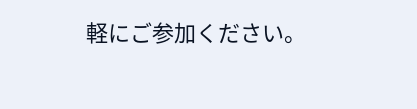軽にご参加ください。